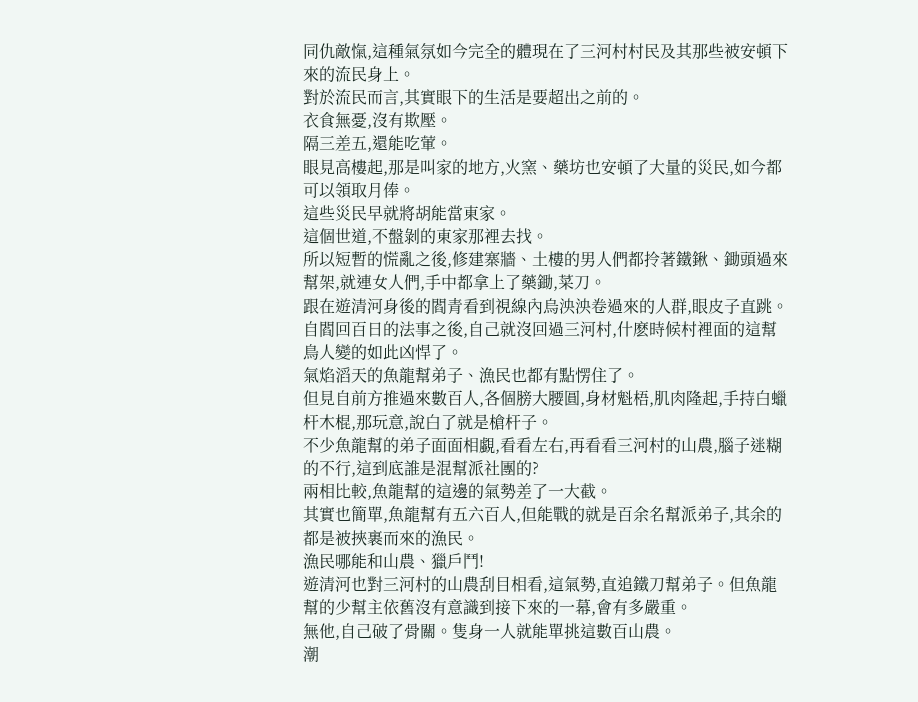同仇敵愾,這種氣氛如今完全的體現在了三河村村民及其那些被安頓下來的流民身上。
對於流民而言,其實眼下的生活是要超出之前的。
衣食無憂,沒有欺壓。
隔三差五,還能吃葷。
眼見高樓起,那是叫家的地方,火窯、藥坊也安頓了大量的災民,如今都可以領取月俸。
這些災民早就將胡能當東家。
這個世道,不盤剝的東家那裡去找。
所以短暫的慌亂之後,修建寨牆、土樓的男人們都拎著鐵鍬、鋤頭過來幫架,就連女人們,手中都拿上了藥鋤,菜刀。
跟在遊清河身後的閻青看到視線內烏泱泱卷過來的人群,眼皮子直跳。
自閻回百日的法事之後,自己就沒回過三河村,什麽時候村裡面的這幫鳥人變的如此凶悍了。
氣焰滔天的魚龍幫弟子、漁民也都有點愣住了。
但見自前方推過來數百人,各個膀大腰圓,身材魁梧,肌肉隆起,手持白蠟杆木棍,那玩意,說白了就是槍杆子。
不少魚龍幫的弟子面面相覷,看看左右,再看看三河村的山農,腦子迷糊的不行,這到底誰是混幫派社團的?
兩相比較,魚龍幫的這邊的氣勢差了一大截。
其實也簡單,魚龍幫有五六百人,但能戰的就是百余名幫派弟子,其余的都是被挾裹而來的漁民。
漁民哪能和山農、獵戶鬥!
遊清河也對三河村的山農刮目相看,這氣勢,直追鐵刀幫弟子。但魚龍幫的少幫主依舊沒有意識到接下來的一幕,會有多嚴重。
無他,自己破了骨關。隻身一人就能單挑這數百山農。
潮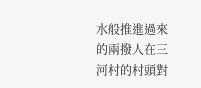水般推進過來的兩撥人在三河村的村頭對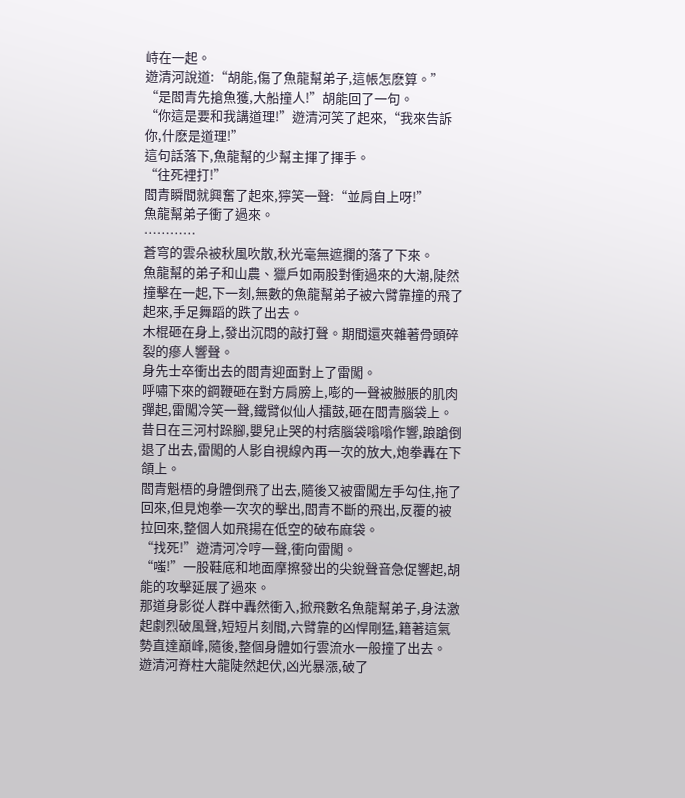峙在一起。
遊清河說道:“胡能,傷了魚龍幫弟子,這帳怎麽算。”
“是閻青先搶魚獲,大船撞人!”胡能回了一句。
“你這是要和我講道理!”遊清河笑了起來,“我來告訴你,什麽是道理!”
這句話落下,魚龍幫的少幫主揮了揮手。
“往死裡打!”
閻青瞬間就興奮了起來,獰笑一聲:“並肩自上呀!”
魚龍幫弟子衝了過來。
…………
蒼穹的雲朵被秋風吹散,秋光毫無遮攔的落了下來。
魚龍幫的弟子和山農、獵戶如兩股對衝過來的大潮,陡然撞擊在一起,下一刻,無數的魚龍幫弟子被六臂靠撞的飛了起來,手足舞蹈的跌了出去。
木棍砸在身上,發出沉悶的敲打聲。期間還夾雜著骨頭碎裂的瘮人響聲。
身先士卒衝出去的閻青迎面對上了雷闖。
呼嘯下來的鋼鞭砸在對方肩膀上,嘭的一聲被臌脹的肌肉彈起,雷闖冷笑一聲,鐵臂似仙人擂鼓,砸在閻青腦袋上。
昔日在三河村跺腳,嬰兒止哭的村痞腦袋嗡嗡作響,踉蹌倒退了出去,雷闖的人影自視線內再一次的放大,炮拳轟在下頜上。
閻青魁梧的身體倒飛了出去,隨後又被雷闖左手勾住,拖了回來,但見炮拳一次次的擊出,閻青不斷的飛出,反覆的被拉回來,整個人如飛揚在低空的破布麻袋。
“找死!”遊清河冷哼一聲,衝向雷闖。
“嗤!”一股鞋底和地面摩擦發出的尖銳聲音急促響起,胡能的攻擊延展了過來。
那道身影從人群中轟然衝入,掀飛數名魚龍幫弟子,身法激起劇烈破風聲,短短片刻間,六臂靠的凶悍剛猛,籍著這氣勢直達巔峰,隨後,整個身體如行雲流水一般撞了出去。
遊清河脊柱大龍陡然起伏,凶光暴漲,破了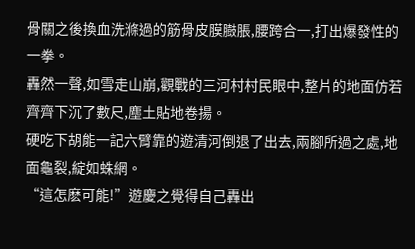骨關之後換血洗滌過的筋骨皮膜臌脹,腰跨合一,打出爆發性的一拳。
轟然一聲,如雪走山崩,觀戰的三河村村民眼中,整片的地面仿若齊齊下沉了數尺,塵土貼地卷揚。
硬吃下胡能一記六臂靠的遊清河倒退了出去,兩腳所過之處,地面龜裂,綻如蛛網。
“這怎麽可能!”遊慶之覺得自己轟出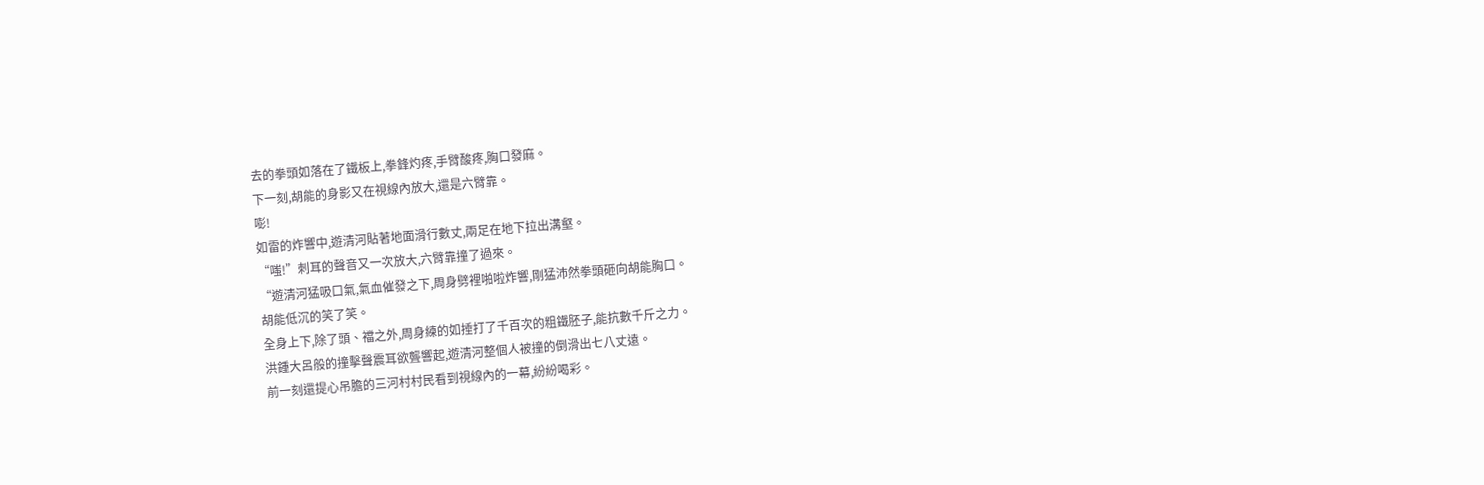去的拳頭如落在了鐵板上,拳鋒灼疼,手臂酸疼,胸口發麻。
下一刻,胡能的身影又在視線內放大,還是六臂靠。
嘭!
如雷的炸響中,遊清河貼著地面滑行數丈,兩足在地下拉出溝壑。
“嗤!”刺耳的聲音又一次放大,六臂靠撞了過來。
“遊清河猛吸口氣,氣血催發之下,周身劈裡啪啦炸響,剛猛沛然拳頭砸向胡能胸口。
胡能低沉的笑了笑。
全身上下,除了頭、襠之外,周身練的如捶打了千百次的粗鐵胚子,能抗數千斤之力。
洪鍾大呂般的撞擊聲震耳欲聾響起,遊清河整個人被撞的倒滑出七八丈遠。
前一刻還提心吊膽的三河村村民看到視線內的一幕,紛紛喝彩。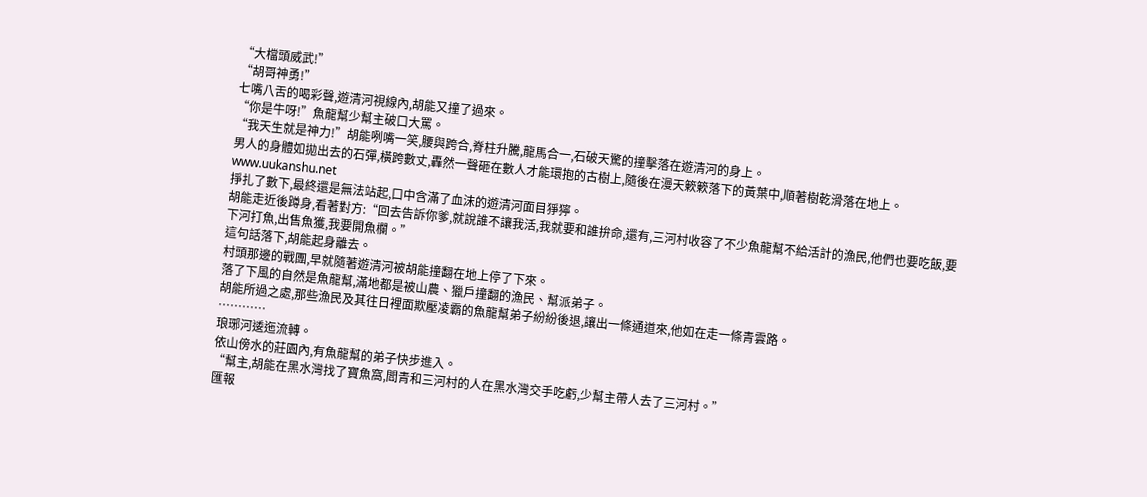“大檔頭威武!”
“胡哥神勇!”
七嘴八舌的喝彩聲,遊清河視線內,胡能又撞了過來。
“你是牛呀!”魚龍幫少幫主破口大罵。
“我天生就是神力!”胡能咧嘴一笑,腰與跨合,脊柱升騰,龍馬合一,石破天驚的撞擊落在遊清河的身上。
男人的身體如拋出去的石彈,橫跨數丈,轟然一聲砸在數人才能環抱的古樹上,隨後在漫天簌簌落下的黃葉中,順著樹乾滑落在地上。 www.uukanshu.net
掙扎了數下,最終還是無法站起,口中含滿了血沫的遊清河面目猙獰。
胡能走近後蹲身,看著對方:“回去告訴你爹,就說誰不讓我活,我就要和誰拚命,還有,三河村收容了不少魚龍幫不給活計的漁民,他們也要吃飯,要下河打魚,出售魚獲,我要開魚欄。”
這句話落下,胡能起身離去。
村頭那邊的戰團,早就隨著遊清河被胡能撞翻在地上停了下來。
落了下風的自然是魚龍幫,滿地都是被山農、獵戶撞翻的漁民、幫派弟子。
胡能所過之處,那些漁民及其往日裡面欺壓凌霸的魚龍幫弟子紛紛後退,讓出一條通道來,他如在走一條青雲路。
…………
琅琊河逶迤流轉。
依山傍水的莊園內,有魚龍幫的弟子快步進入。
“幫主,胡能在黑水灣找了寶魚窩,閻青和三河村的人在黑水灣交手吃虧,少幫主帶人去了三河村。”
匯報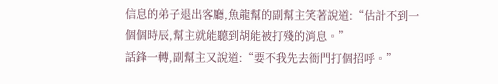信息的弟子退出客廳,魚龍幫的副幫主笑著說道:“估計不到一個個時辰,幫主就能聽到胡能被打殘的消息。”
話鋒一轉,副幫主又說道:“要不我先去衙門打個招呼。”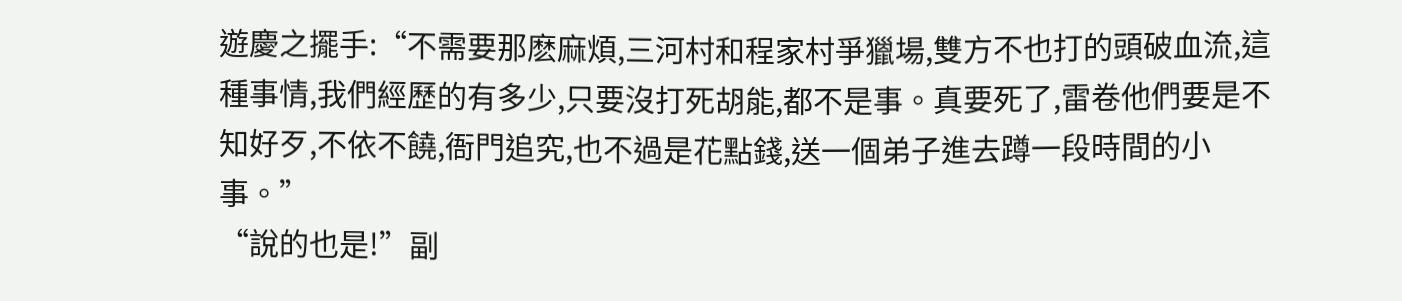遊慶之擺手:“不需要那麽麻煩,三河村和程家村爭獵場,雙方不也打的頭破血流,這種事情,我們經歷的有多少,只要沒打死胡能,都不是事。真要死了,雷卷他們要是不知好歹,不依不饒,衙門追究,也不過是花點錢,送一個弟子進去蹲一段時間的小事。”
“說的也是!”副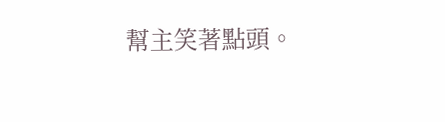幫主笑著點頭。